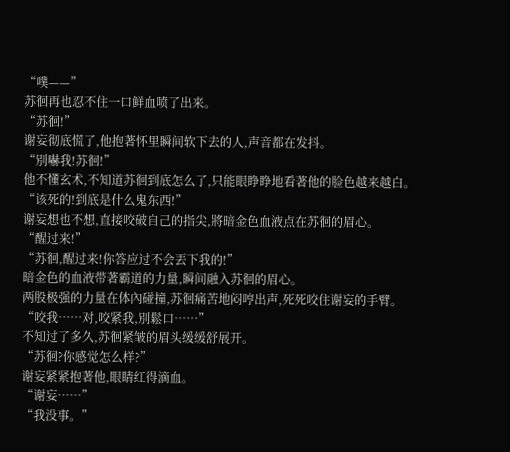“噗——”
苏徊再也忍不住一口鲜血喷了出来。
“苏徊!”
谢妄彻底慌了,他抱著怀里瞬间软下去的人,声音都在发抖。
“別嚇我!苏徊!”
他不懂玄术,不知道苏徊到底怎么了,只能眼睁睁地看著他的脸色越来越白。
“该死的!到底是什么鬼东西!”
谢妄想也不想,直接咬破自己的指尖,將暗金色血液点在苏徊的眉心。
“醒过来!”
“苏徊,醒过来!你答应过不会丟下我的!”
暗金色的血液带著霸道的力量,瞬间融入苏徊的眉心。
两股极强的力量在体內碰撞,苏徊痛苦地闷哼出声,死死咬住谢妄的手臂。
“咬我……对,咬紧我,別鬆口……”
不知过了多久,苏徊紧皱的眉头缓缓舒展开。
“苏徊?你感觉怎么样?”
谢妄紧紧抱著他,眼睛红得滴血。
“谢妄……”
“我没事。”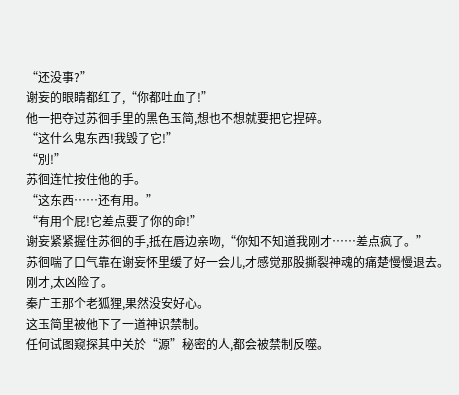“还没事?”
谢妄的眼睛都红了,“你都吐血了!”
他一把夺过苏徊手里的黑色玉简,想也不想就要把它捏碎。
“这什么鬼东西!我毁了它!”
“別!”
苏徊连忙按住他的手。
“这东西……还有用。”
“有用个屁!它差点要了你的命!”
谢妄紧紧握住苏徊的手,抵在唇边亲吻,“你知不知道我刚才……差点疯了。”
苏徊喘了口气靠在谢妄怀里缓了好一会儿,才感觉那股撕裂神魂的痛楚慢慢退去。
刚才,太凶险了。
秦广王那个老狐狸,果然没安好心。
这玉简里被他下了一道神识禁制。
任何试图窥探其中关於“源”秘密的人,都会被禁制反噬。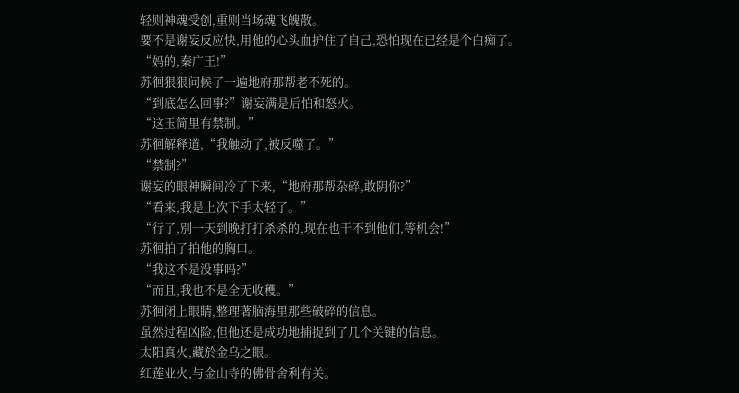轻则神魂受创,重则当场魂飞魄散。
要不是谢妄反应快,用他的心头血护住了自己,恐怕现在已经是个白痴了。
“妈的,秦广王!”
苏徊狠狠问候了一遍地府那帮老不死的。
“到底怎么回事?”谢妄满是后怕和怒火。
“这玉简里有禁制。”
苏徊解释道,“我触动了,被反噬了。”
“禁制?”
谢妄的眼神瞬间冷了下来,“地府那帮杂碎,敢阴你?”
“看来,我是上次下手太轻了。”
“行了,別一天到晚打打杀杀的,现在也干不到他们,等机会!”
苏徊拍了拍他的胸口。
“我这不是没事吗?”
“而且,我也不是全无收穫。”
苏徊闭上眼睛,整理著脑海里那些破碎的信息。
虽然过程凶险,但他还是成功地捕捉到了几个关键的信息。
太阳真火,藏於金乌之眼。
红莲业火,与金山寺的佛骨舍利有关。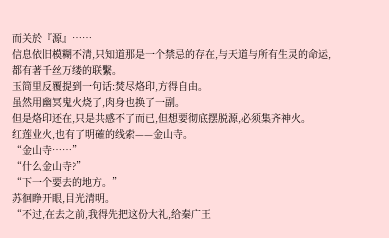而关於『源』……
信息依旧模糊不清,只知道那是一个禁忌的存在,与天道与所有生灵的命运,都有著千丝万缕的联繫。
玉简里反覆提到一句话:焚尽烙印,方得自由。
虽然用幽冥鬼火烧了,肉身也换了一副。
但是烙印还在,只是共感不了而已,但想要彻底摆脱源,必须集齐神火。
红莲业火,也有了明確的线索——金山寺。
“金山寺……”
“什么金山寺?”
“下一个要去的地方。”
苏徊睁开眼,目光清明。
“不过,在去之前,我得先把这份大礼,给秦广王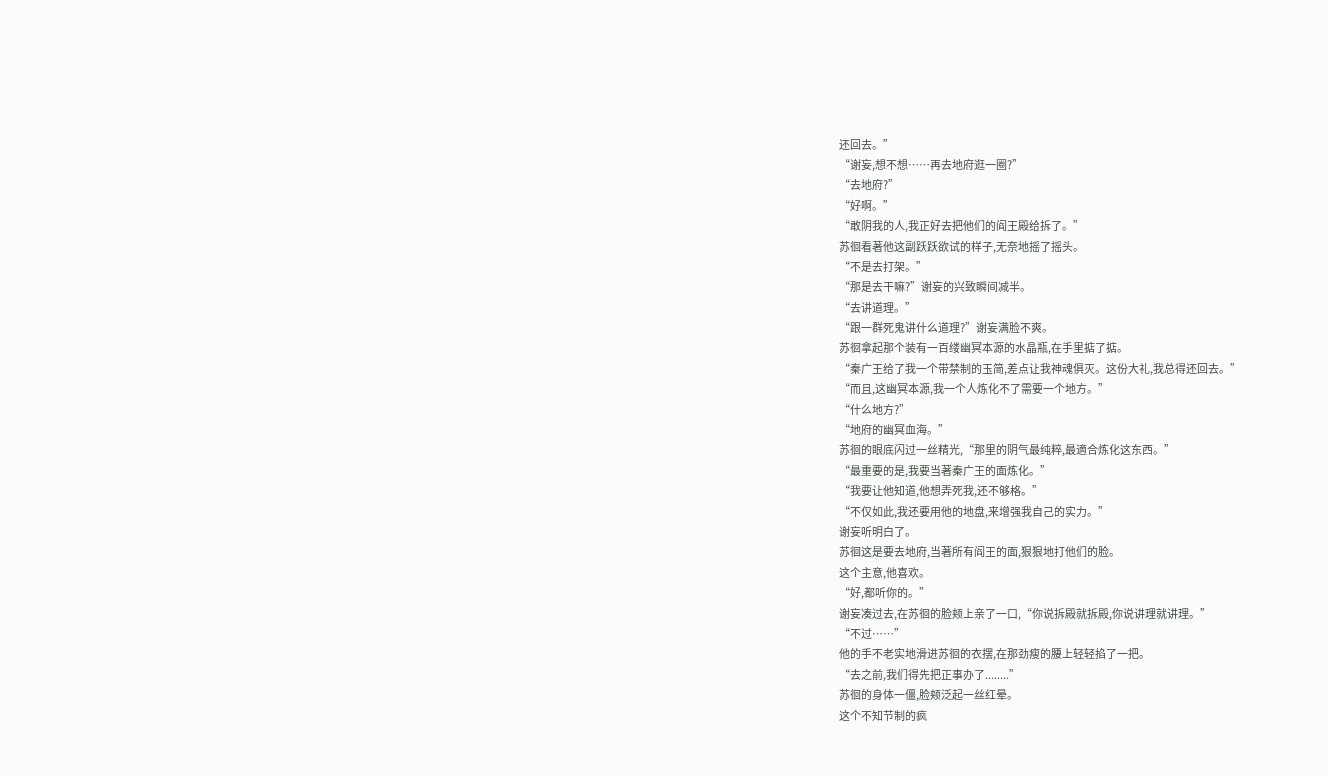还回去。”
“谢妄,想不想……再去地府逛一圈?”
“去地府?”
“好啊。”
“敢阴我的人,我正好去把他们的阎王殿给拆了。”
苏徊看著他这副跃跃欲试的样子,无奈地摇了摇头。
“不是去打架。”
“那是去干嘛?”谢妄的兴致瞬间减半。
“去讲道理。”
“跟一群死鬼讲什么道理?”谢妄满脸不爽。
苏徊拿起那个装有一百缕幽冥本源的水晶瓶,在手里掂了掂。
“秦广王给了我一个带禁制的玉简,差点让我神魂俱灭。这份大礼,我总得还回去。”
“而且,这幽冥本源,我一个人炼化不了需要一个地方。”
“什么地方?”
“地府的幽冥血海。”
苏徊的眼底闪过一丝精光,“那里的阴气最纯粹,最適合炼化这东西。”
“最重要的是,我要当著秦广王的面炼化。”
“我要让他知道,他想弄死我,还不够格。”
“不仅如此,我还要用他的地盘,来增强我自己的实力。”
谢妄听明白了。
苏徊这是要去地府,当著所有阎王的面,狠狠地打他们的脸。
这个主意,他喜欢。
“好,都听你的。”
谢妄凑过去,在苏徊的脸颊上亲了一口,“你说拆殿就拆殿,你说讲理就讲理。”
“不过……”
他的手不老实地滑进苏徊的衣摆,在那劲瘦的腰上轻轻掐了一把。
“去之前,我们得先把正事办了........”
苏徊的身体一僵,脸颊泛起一丝红晕。
这个不知节制的疯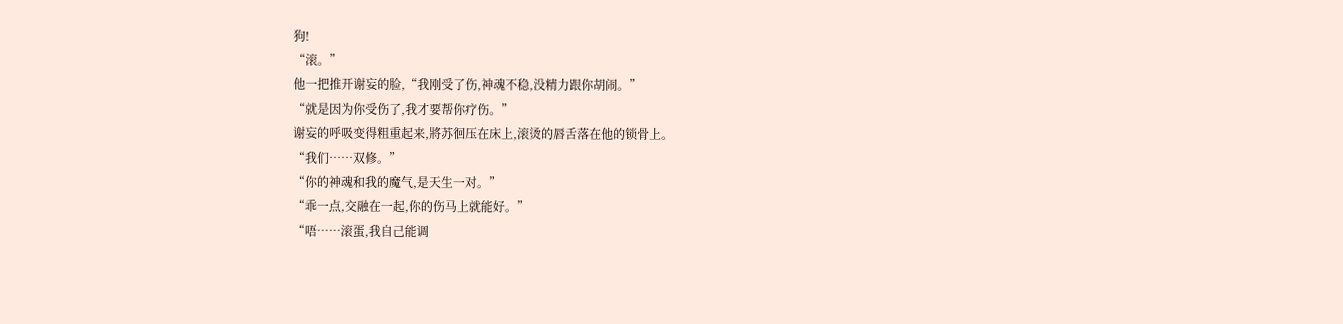狗!
“滚。”
他一把推开谢妄的脸,“我刚受了伤,神魂不稳,没精力跟你胡闹。”
“就是因为你受伤了,我才要帮你疗伤。”
谢妄的呼吸变得粗重起来,將苏徊压在床上,滚烫的唇舌落在他的锁骨上。
“我们……双修。”
“你的神魂和我的魔气,是天生一对。”
“乖一点,交融在一起,你的伤马上就能好。”
“唔……滚蛋,我自己能调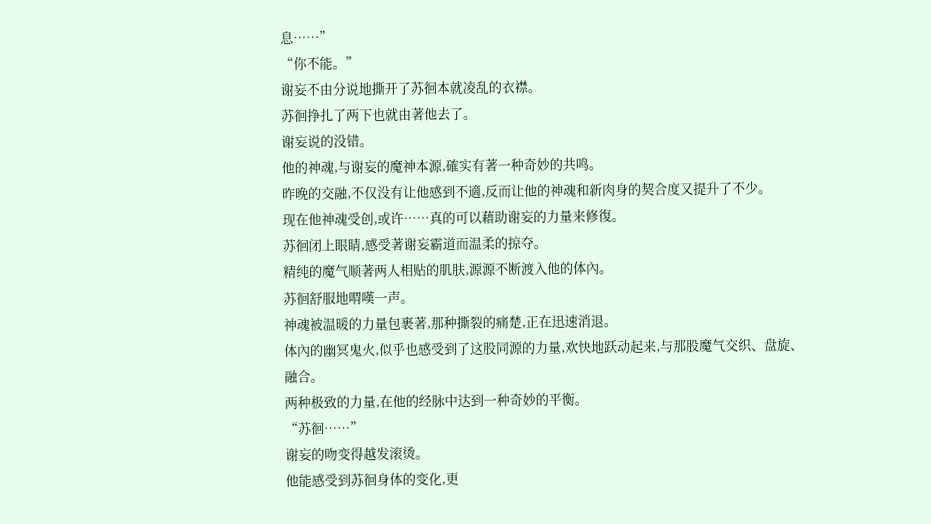息……”
“你不能。”
谢妄不由分说地撕开了苏徊本就凌乱的衣襟。
苏徊挣扎了两下也就由著他去了。
谢妄说的没错。
他的神魂,与谢妄的魔神本源,確实有著一种奇妙的共鸣。
昨晚的交融,不仅没有让他感到不適,反而让他的神魂和新肉身的契合度又提升了不少。
现在他神魂受创,或许……真的可以藉助谢妄的力量来修復。
苏徊闭上眼睛,感受著谢妄霸道而温柔的掠夺。
精纯的魔气顺著两人相贴的肌肤,源源不断渡入他的体內。
苏徊舒服地喟嘆一声。
神魂被温暖的力量包裹著,那种撕裂的痛楚,正在迅速消退。
体內的幽冥鬼火,似乎也感受到了这股同源的力量,欢快地跃动起来,与那股魔气交织、盘旋、融合。
两种极致的力量,在他的经脉中达到一种奇妙的平衡。
“苏徊……”
谢妄的吻变得越发滚烫。
他能感受到苏徊身体的变化,更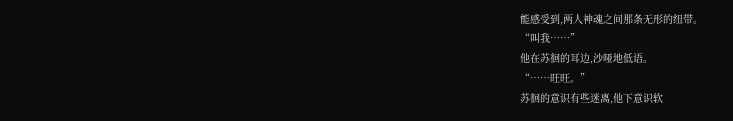能感受到,两人神魂之间那条无形的纽带。
“叫我……”
他在苏徊的耳边,沙哑地低语。
“……旺旺。”
苏徊的意识有些迷离,他下意识软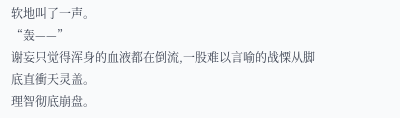软地叫了一声。
“轰——”
谢妄只觉得浑身的血液都在倒流,一股难以言喻的战慄从脚底直衝天灵盖。
理智彻底崩盘。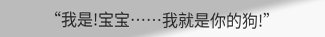“我是!宝宝……我就是你的狗!”